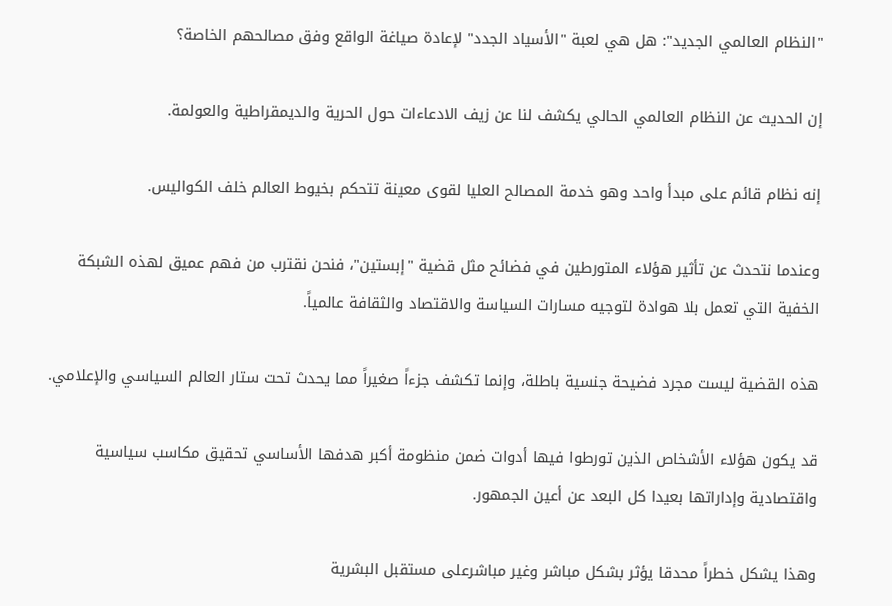"النظام العالمي الجديد": هل هي لعبة "الأسياد الجدد" لإعادة صياغة الواقع وفق مصالحهم الخاصة؟

إن الحديث عن النظام العالمي الحالي يكشف لنا عن زيف الادعاءات حول الحرية والديمقراطية والعولمة.

إنه نظام قائم على مبدأ واحد وهو خدمة المصالح العليا لقوى معينة تتحكم بخيوط العالم خلف الكواليس.

وعندما نتحدث عن تأثير هؤلاء المتورطين في فضائح مثل قضية "إبستين"، فنحن نقترب من فهم عميق لهذه الشبكة الخفية التي تعمل بلا هوادة لتوجيه مسارات السياسة والاقتصاد والثقافة عالمياً.

هذه القضية ليست مجرد فضيحة جنسية باطلة، وإنما تكشف جزءاً صغيراً مما يحدث تحت ستار العالم السياسي والإعلامي.

قد يكون هؤلاء الأشخاص الذين تورطوا فيها أدوات ضمن منظومة أكبر هدفها الأساسي تحقيق مكاسب سياسية واقتصادية وإداراتها بعيدا كل البعد عن أعين الجمهور.

وهذا يشكل خطراً محدقا يؤثر بشكل مباشر وغير مباشرعلى مستقبل البشرية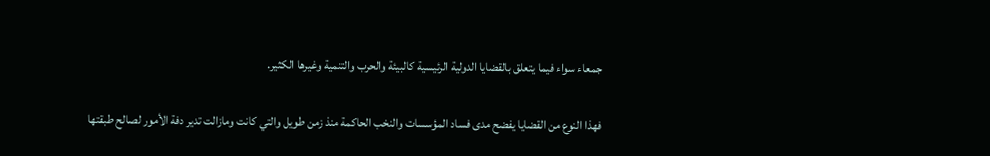جمعاء سواء فيما يتعلق بالقضايا الدولية الرئيسية كالبيئة والحرب والتنمية وغيرها الكثير.

فهذا النوع من القضايا يفضح مدى فساد المؤسسات والنخب الحاكمة منذ زمن طويل والتي كانت ومازالت تدير دفة الأمور لصالح طبقتها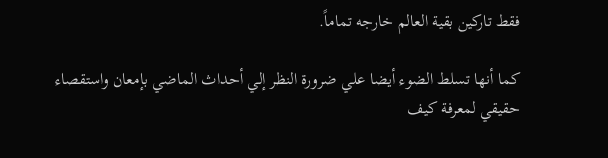فقط تاركين بقية العالم خارجه تماماً.

كما أنها تسلط الضوء أيضا علي ضرورة النظر إلي أحداث الماضي بإمعان واستقصاء حقيقي لمعرفة كيف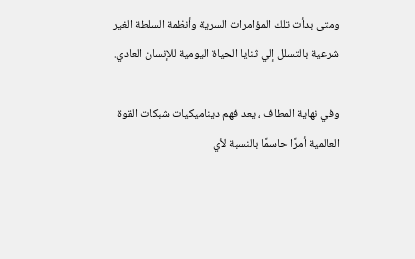ومتى بدأت تلك المؤامرات السرية وأنظمة السلطة الغير شرعية بالتسلل إلي ثنايا الحياة اليومية للإنسان العادي.

وفي نهاية المطاف ، يعد فهم ديناميكيات شبكات القوة العالمية أمرًا حاسمًا بالنسبة لأي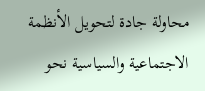محاولة جادة لتحويل الأنظمة الاجتماعية والسياسية نحو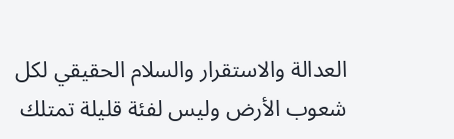العدالة والاستقرار والسلام الحقيقي لكل شعوب الأرض وليس لفئة قليلة تمتلك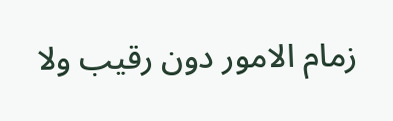زمام الامور دون رقيب ولا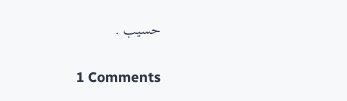حسيب .

1 Comments